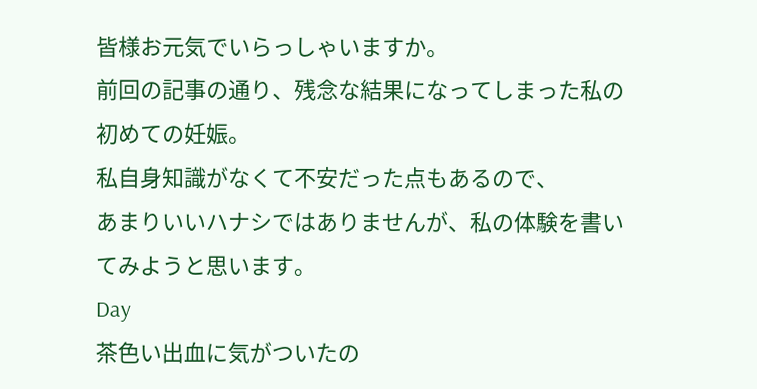皆様お元気でいらっしゃいますか。
前回の記事の通り、残念な結果になってしまった私の初めての妊娠。
私自身知識がなくて不安だった点もあるので、
あまりいいハナシではありませんが、私の体験を書いてみようと思います。
Day
茶色い出血に気がついたの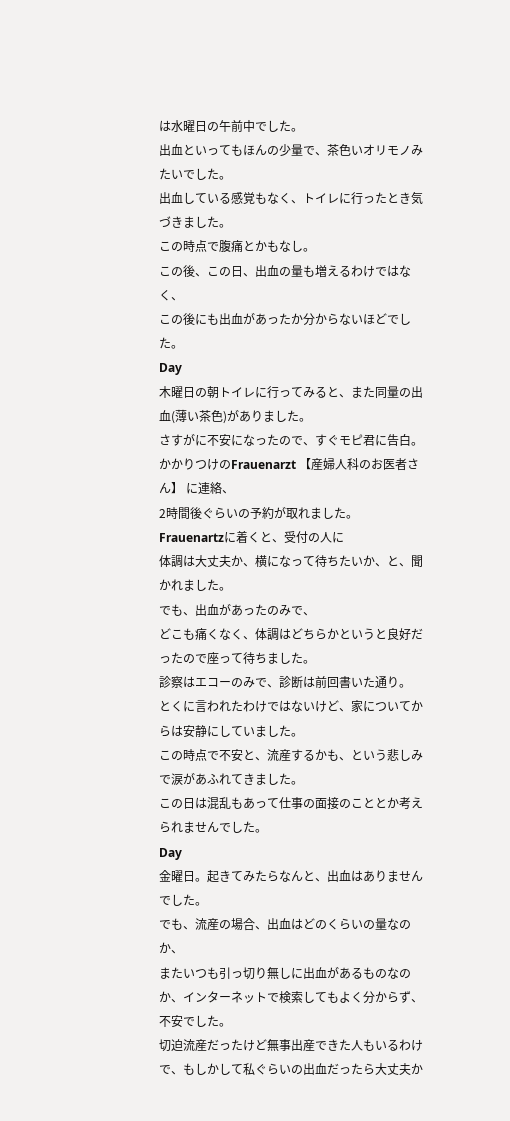は水曜日の午前中でした。
出血といってもほんの少量で、茶色いオリモノみたいでした。
出血している感覚もなく、トイレに行ったとき気づきました。
この時点で腹痛とかもなし。
この後、この日、出血の量も増えるわけではなく、
この後にも出血があったか分からないほどでした。
Day
木曜日の朝トイレに行ってみると、また同量の出血(薄い茶色)がありました。
さすがに不安になったので、すぐモピ君に告白。
かかりつけのFrauenarzt 【産婦人科のお医者さん】 に連絡、
2時間後ぐらいの予約が取れました。
Frauenartzに着くと、受付の人に
体調は大丈夫か、横になって待ちたいか、と、聞かれました。
でも、出血があったのみで、
どこも痛くなく、体調はどちらかというと良好だったので座って待ちました。
診察はエコーのみで、診断は前回書いた通り。
とくに言われたわけではないけど、家についてからは安静にしていました。
この時点で不安と、流産するかも、という悲しみで涙があふれてきました。
この日は混乱もあって仕事の面接のこととか考えられませんでした。
Day
金曜日。起きてみたらなんと、出血はありませんでした。
でも、流産の場合、出血はどのくらいの量なのか、
またいつも引っ切り無しに出血があるものなのか、インターネットで検索してもよく分からず、不安でした。
切迫流産だったけど無事出産できた人もいるわけで、もしかして私ぐらいの出血だったら大丈夫か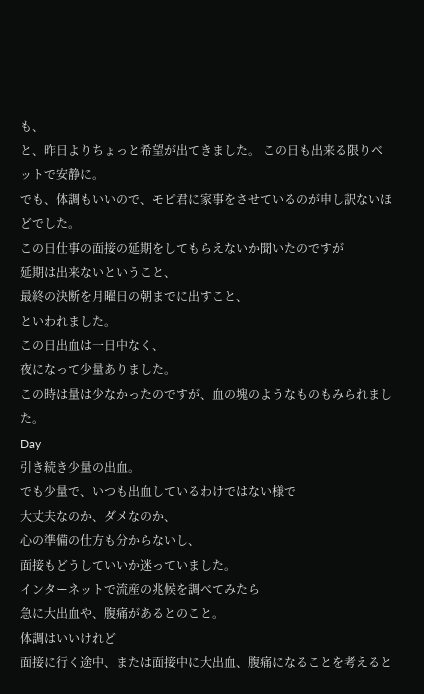も、
と、昨日よりちょっと希望が出てきました。 この日も出来る限りベットで安静に。
でも、体調もいいので、モピ君に家事をさせているのが申し訳ないほどでした。
この日仕事の面接の延期をしてもらえないか聞いたのですが
延期は出来ないということ、
最終の決断を月曜日の朝までに出すこと、
といわれました。
この日出血は一日中なく、
夜になって少量ありました。
この時は量は少なかったのですが、血の塊のようなものもみられました。
Day
引き続き少量の出血。
でも少量で、いつも出血しているわけではない様で
大丈夫なのか、ダメなのか、
心の準備の仕方も分からないし、
面接もどうしていいか迷っていました。
インターネットで流産の兆候を調べてみたら
急に大出血や、腹痛があるとのこと。
体調はいいけれど
面接に行く途中、または面接中に大出血、腹痛になることを考えると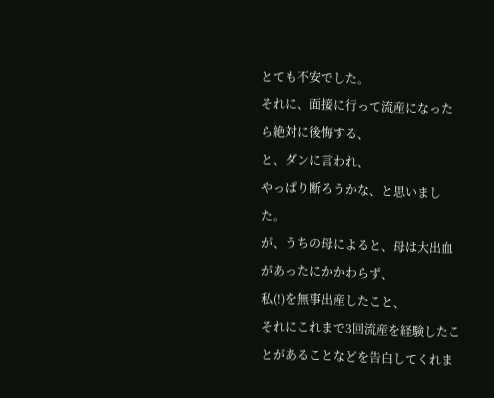とても不安でした。
それに、面接に行って流産になったら絶対に後悔する、
と、ダンに言われ、
やっぱり断ろうかな、と思いました。
が、うちの母によると、母は大出血があったにかかわらず、
私(!)を無事出産したこと、
それにこれまで3回流産を経験したことがあることなどを告白してくれま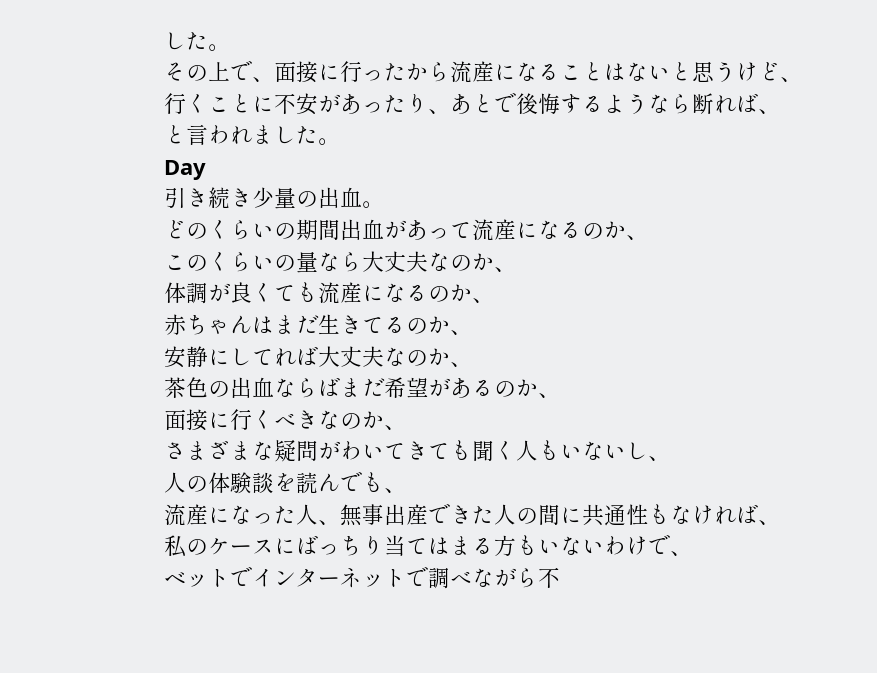した。
その上で、面接に行ったから流産になることはないと思うけど、
行くことに不安があったり、あとで後悔するようなら断れば、
と言われました。
Day
引き続き少量の出血。
どのくらいの期間出血があって流産になるのか、
このくらいの量なら大丈夫なのか、
体調が良くても流産になるのか、
赤ちゃんはまだ生きてるのか、
安静にしてれば大丈夫なのか、
茶色の出血ならばまだ希望があるのか、
面接に行くべきなのか、
さまざまな疑問がわいてきても聞く人もいないし、
人の体験談を読んでも、
流産になった人、無事出産できた人の間に共通性もなければ、
私のケースにばっちり当てはまる方もいないわけで、
ベットでインターネットで調べながら不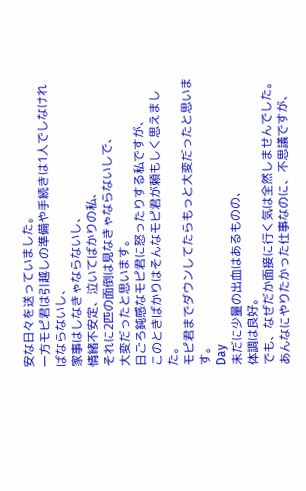安な日々を送っていました。
一方モピ君は引越しの準備や手続きは1人でしなければならないし、
家事はしなきゃならないし、
情緒不安定、泣いてばかりの私、
それに2匹の面倒は見なきゃならないしで、
大変だったと思います。
日ごろ鈍感なモピ君に怒ったりする私ですが、
このときばかりはそんなモピ君が頼もしく思えました。
モピ君までダウンしてたらもっと大変だったと思います。
Day
未だに少量の出血はあるものの、
体調は良好。
でも、なぜだか面接に行く気は全然しませんでした。
あんなにやりたかった仕事なのに、不思議ですが、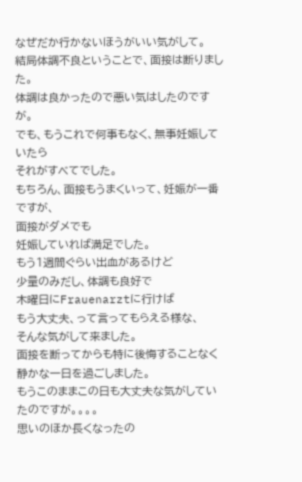なぜだか行かないほうがいい気がして。
結局体調不良ということで、面接は断りました。
体調は良かったので悪い気はしたのですが。
でも、もうこれで何事もなく、無事妊娠していたら
それがすべてでした。
もちろん、面接もうまくいって、妊娠が一番ですが、
面接がダメでも
妊娠していれば満足でした。
もう1週間ぐらい出血があるけど
少量のみだし、体調も良好で
木曜日にFrauenarztに行けば
もう大丈夫、って言ってもらえる様な、
そんな気がして来ました。
面接を断ってからも特に後悔することなく
静かな一日を過ごしました。
もうこのままこの日も大丈夫な気がしていたのですが。。。。
思いのほか長くなったの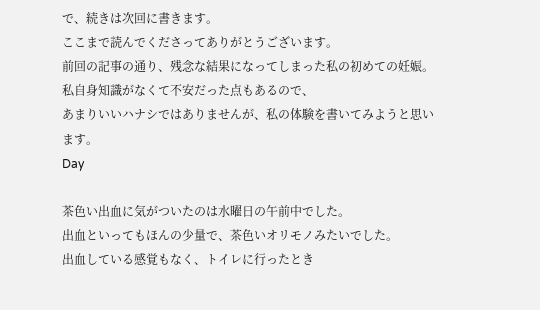で、続きは次回に書きます。
ここまで読んでくださってありがとうございます。
前回の記事の通り、残念な結果になってしまった私の初めての妊娠。
私自身知識がなくて不安だった点もあるので、
あまりいいハナシではありませんが、私の体験を書いてみようと思います。
Day

茶色い出血に気がついたのは水曜日の午前中でした。
出血といってもほんの少量で、茶色いオリモノみたいでした。
出血している感覚もなく、トイレに行ったとき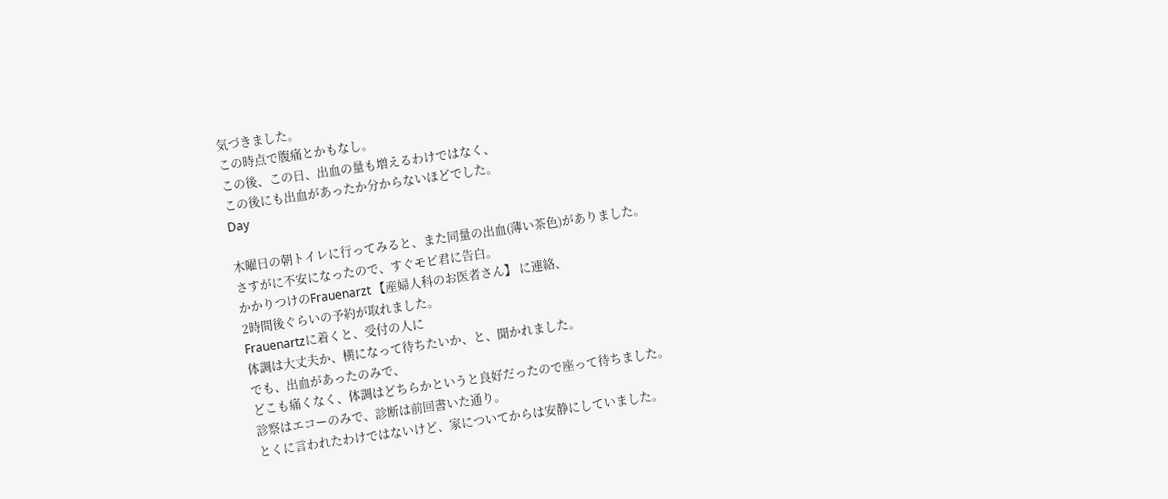気づきました。
この時点で腹痛とかもなし。
この後、この日、出血の量も増えるわけではなく、
この後にも出血があったか分からないほどでした。
Day

木曜日の朝トイレに行ってみると、また同量の出血(薄い茶色)がありました。
さすがに不安になったので、すぐモピ君に告白。
かかりつけのFrauenarzt 【産婦人科のお医者さん】 に連絡、
2時間後ぐらいの予約が取れました。
Frauenartzに着くと、受付の人に
体調は大丈夫か、横になって待ちたいか、と、聞かれました。
でも、出血があったのみで、
どこも痛くなく、体調はどちらかというと良好だったので座って待ちました。
診察はエコーのみで、診断は前回書いた通り。
とくに言われたわけではないけど、家についてからは安静にしていました。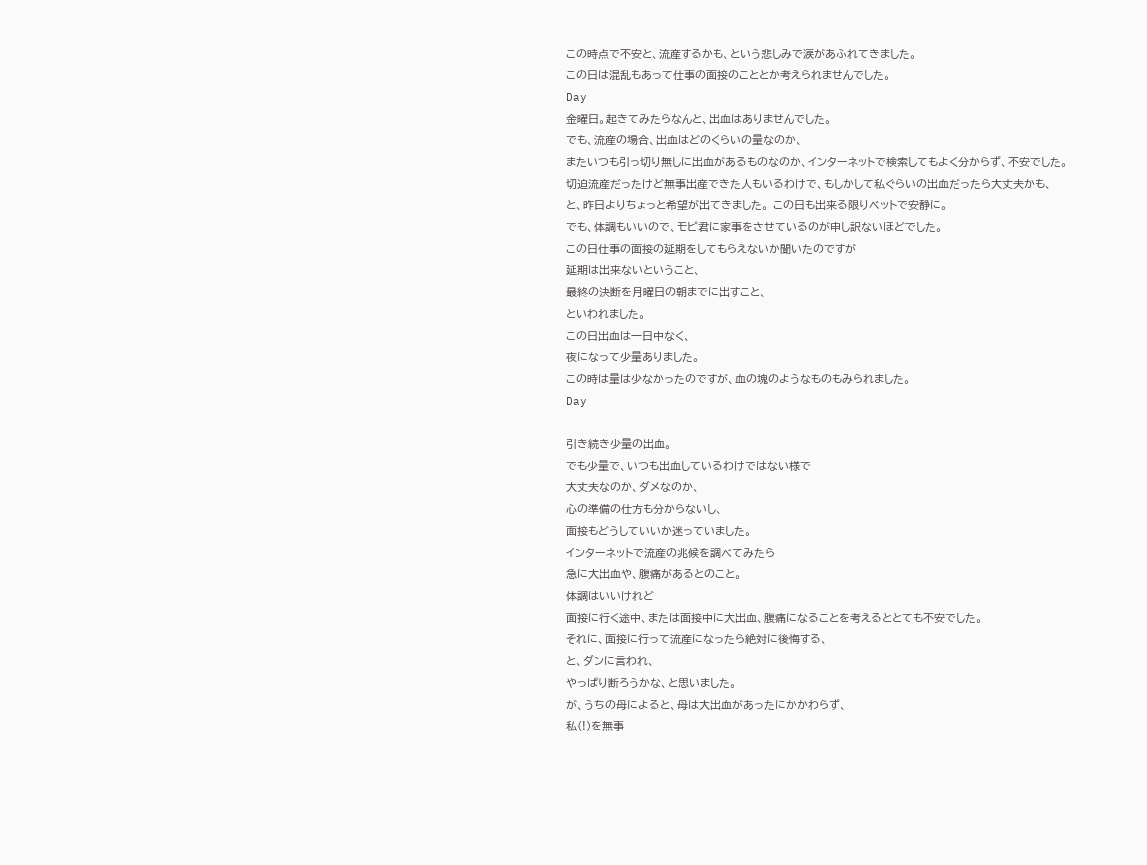この時点で不安と、流産するかも、という悲しみで涙があふれてきました。
この日は混乱もあって仕事の面接のこととか考えられませんでした。
Day
金曜日。起きてみたらなんと、出血はありませんでした。
でも、流産の場合、出血はどのくらいの量なのか、
またいつも引っ切り無しに出血があるものなのか、インターネットで検索してもよく分からず、不安でした。
切迫流産だったけど無事出産できた人もいるわけで、もしかして私ぐらいの出血だったら大丈夫かも、
と、昨日よりちょっと希望が出てきました。 この日も出来る限りベットで安静に。
でも、体調もいいので、モピ君に家事をさせているのが申し訳ないほどでした。
この日仕事の面接の延期をしてもらえないか聞いたのですが
延期は出来ないということ、
最終の決断を月曜日の朝までに出すこと、
といわれました。
この日出血は一日中なく、
夜になって少量ありました。
この時は量は少なかったのですが、血の塊のようなものもみられました。
Day

引き続き少量の出血。
でも少量で、いつも出血しているわけではない様で
大丈夫なのか、ダメなのか、
心の準備の仕方も分からないし、
面接もどうしていいか迷っていました。
インターネットで流産の兆候を調べてみたら
急に大出血や、腹痛があるとのこと。
体調はいいけれど
面接に行く途中、または面接中に大出血、腹痛になることを考えるととても不安でした。
それに、面接に行って流産になったら絶対に後悔する、
と、ダンに言われ、
やっぱり断ろうかな、と思いました。
が、うちの母によると、母は大出血があったにかかわらず、
私(!)を無事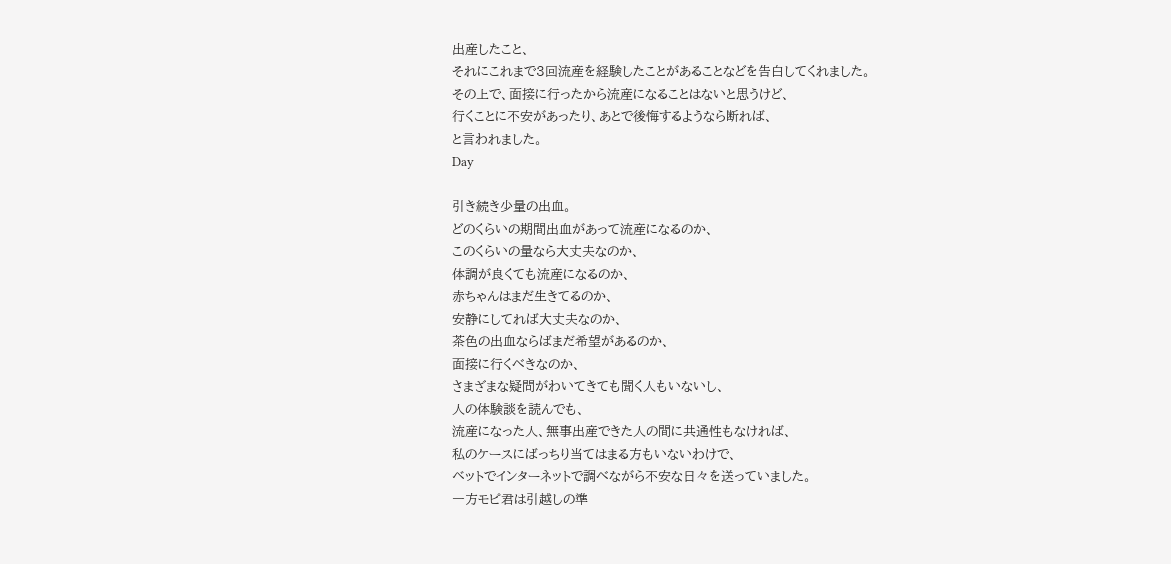出産したこと、
それにこれまで3回流産を経験したことがあることなどを告白してくれました。
その上で、面接に行ったから流産になることはないと思うけど、
行くことに不安があったり、あとで後悔するようなら断れば、
と言われました。
Day

引き続き少量の出血。
どのくらいの期間出血があって流産になるのか、
このくらいの量なら大丈夫なのか、
体調が良くても流産になるのか、
赤ちゃんはまだ生きてるのか、
安静にしてれば大丈夫なのか、
茶色の出血ならばまだ希望があるのか、
面接に行くべきなのか、
さまざまな疑問がわいてきても聞く人もいないし、
人の体験談を読んでも、
流産になった人、無事出産できた人の間に共通性もなければ、
私のケースにばっちり当てはまる方もいないわけで、
ベットでインターネットで調べながら不安な日々を送っていました。
一方モピ君は引越しの準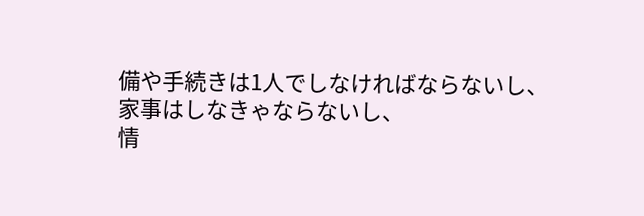備や手続きは1人でしなければならないし、
家事はしなきゃならないし、
情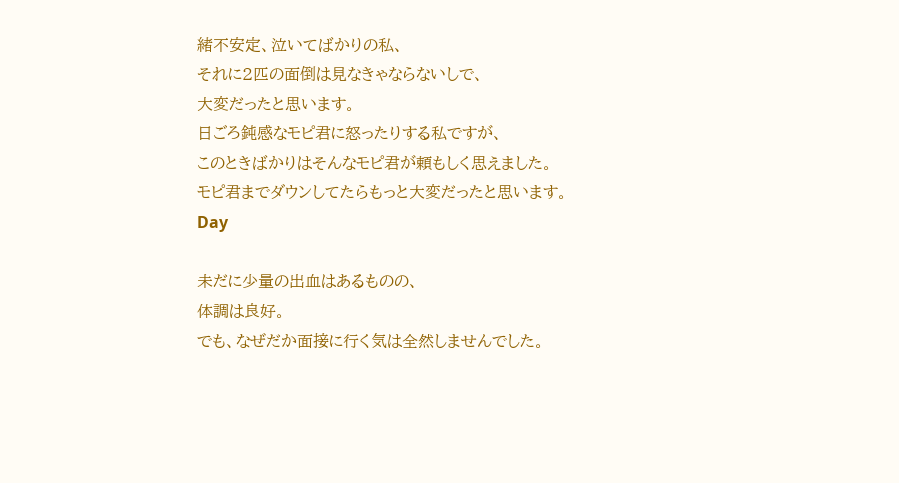緒不安定、泣いてばかりの私、
それに2匹の面倒は見なきゃならないしで、
大変だったと思います。
日ごろ鈍感なモピ君に怒ったりする私ですが、
このときばかりはそんなモピ君が頼もしく思えました。
モピ君までダウンしてたらもっと大変だったと思います。
Day

未だに少量の出血はあるものの、
体調は良好。
でも、なぜだか面接に行く気は全然しませんでした。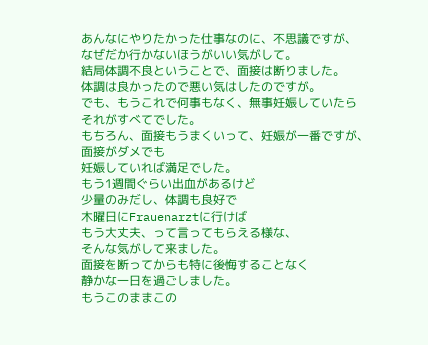あんなにやりたかった仕事なのに、不思議ですが、
なぜだか行かないほうがいい気がして。
結局体調不良ということで、面接は断りました。
体調は良かったので悪い気はしたのですが。
でも、もうこれで何事もなく、無事妊娠していたら
それがすべてでした。
もちろん、面接もうまくいって、妊娠が一番ですが、
面接がダメでも
妊娠していれば満足でした。
もう1週間ぐらい出血があるけど
少量のみだし、体調も良好で
木曜日にFrauenarztに行けば
もう大丈夫、って言ってもらえる様な、
そんな気がして来ました。
面接を断ってからも特に後悔することなく
静かな一日を過ごしました。
もうこのままこの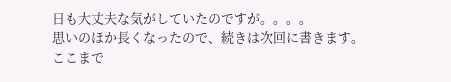日も大丈夫な気がしていたのですが。。。。
思いのほか長くなったので、続きは次回に書きます。
ここまで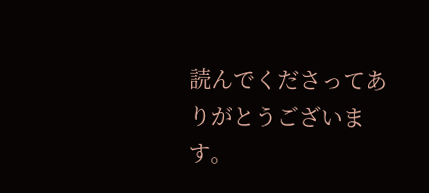読んでくださってありがとうございます。